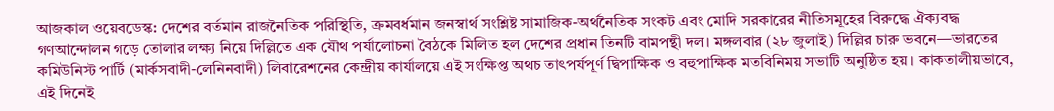আজকাল ওয়েবডেস্ক: দেশের বর্তমান রাজনৈতিক পরিস্থিতি, ক্রমবর্ধমান জনস্বার্থ সংশ্লিষ্ট সামাজিক-অর্থনৈতিক সংকট এবং মোদি সরকারের নীতিসমূহের বিরুদ্ধে ঐক্যবদ্ধ গণআন্দোলন গড়ে তোলার লক্ষ্য নিয়ে দিল্লিতে এক যৌথ পর্যালোচনা বৈঠকে মিলিত হল দেশের প্রধান তিনটি বামপন্থী দল। মঙ্গলবার (২৮ জুলাই) দিল্লির চারু ভবনে—ভারতের কমিউনিস্ট পার্টি (মার্কসবাদী-লেনিনবাদী) লিবারেশনের কেন্দ্রীয় কার্যালয়ে এই সংক্ষিপ্ত অথচ তাৎপর্যপূর্ণ দ্বিপাক্ষিক ও বহুপাক্ষিক মতবিনিময় সভাটি অনুষ্ঠিত হয়। কাকতালীয়ভাবে, এই দিনেই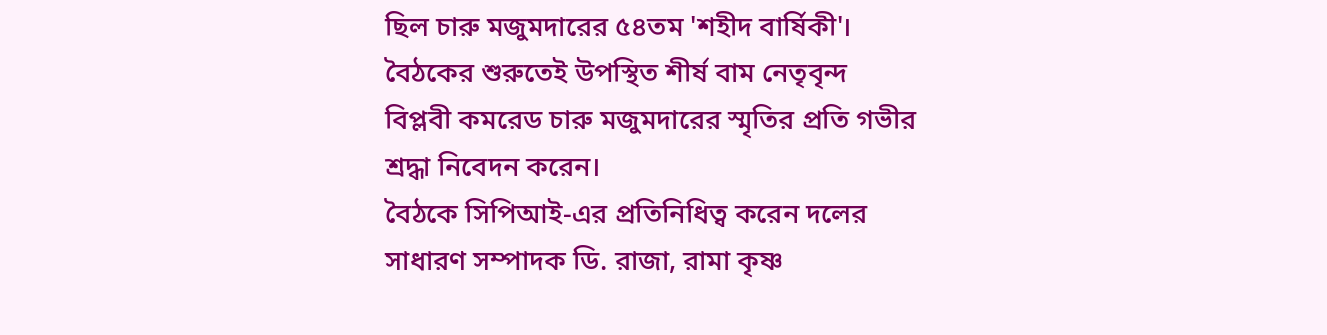ছিল চারু মজুমদারের ৫৪তম 'শহীদ বার্ষিকী'। বৈঠকের শুরুতেই উপস্থিত শীর্ষ বাম নেতৃবৃন্দ বিপ্লবী কমরেড চারু মজুমদারের স্মৃতির প্রতি গভীর শ্রদ্ধা নিবেদন করেন।
বৈঠকে সিপিআই-এর প্রতিনিধিত্ব করেন দলের সাধারণ সম্পাদক ডি. রাজা, রামা কৃষ্ণ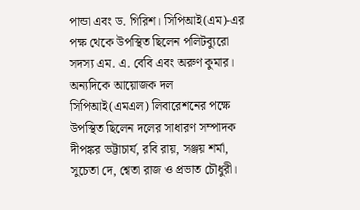পান্ডা এবং ড. গিরিশ। সিপিআই(এম)-এর পক্ষ থেকে উপস্থিত ছিলেন পলিটব্যুরো সদস্য এম. এ. বেবি এবং অরুণ কুমার। অন্যদিকে আয়োজক দল সিপিআই(এমএল) লিবারেশনের পক্ষে উপস্থিত ছিলেন দলের সাধারণ সম্পাদক দীপঙ্কর ভট্টাচার্য, রবি রায়, সঞ্জয় শর্মা, সুচেতা দে, শ্বেতা রাজ ও প্রভাত চৌধুরী।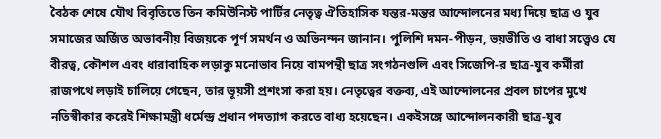বৈঠক শেষে যৌথ বিবৃতিতে তিন কমিউনিস্ট পার্টির নেতৃত্ব ঐতিহাসিক যন্তর-মন্তর আন্দোলনের মধ্য দিয়ে ছাত্র ও যুব সমাজের অর্জিত অভাবনীয় বিজয়কে পূর্ণ সমর্থন ও অভিনন্দন জানান। পুলিশি দমন-পীড়ন, ভয়ভীতি ও বাধা সত্ত্বেও যে বীরত্ব, কৌশল এবং ধারাবাহিক লড়াকু মনোভাব নিয়ে বামপন্থী ছাত্র সংগঠনগুলি এবং সিজেপি-র ছাত্র-যুব কর্মীরা রাজপথে লড়াই চালিয়ে গেছেন, তার ভূয়সী প্রশংসা করা হয়। নেতৃত্বের বক্তব্য, এই আন্দোলনের প্রবল চাপের মুখে নতিস্বীকার করেই শিক্ষামন্ত্রী ধর্মেন্দ্র প্রধান পদত্যাগ করতে বাধ্য হয়েছেন। একইসঙ্গে আন্দোলনকারী ছাত্র-যুব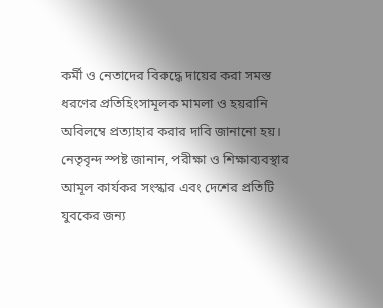কর্মী ও নেতাদের বিরুদ্ধে দায়ের করা সমস্ত ধরণের প্রতিহিংসামূলক মামলা ও হয়রানি অবিলম্বে প্রত্যাহার করার দাবি জানানো হয়। নেতৃবৃন্দ স্পষ্ট জানান, পরীক্ষা ও শিক্ষাব্যবস্থার আমূল কার্যকর সংস্কার এবং দেশের প্রতিটি যুবকের জন্য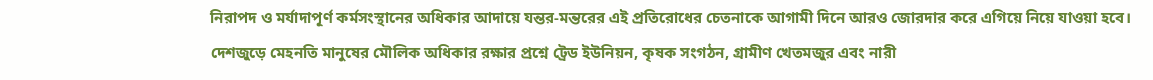নিরাপদ ও মর্যাদাপূর্ণ কর্মসংস্থানের অধিকার আদায়ে যন্তর-মন্তরের এই প্রতিরোধের চেতনাকে আগামী দিনে আরও জোরদার করে এগিয়ে নিয়ে যাওয়া হবে।
দেশজুড়ে মেহনতি মানুষের মৌলিক অধিকার রক্ষার প্রশ্নে ট্রেড ইউনিয়ন, কৃষক সংগঠন, গ্রামীণ খেতমজুর এবং নারী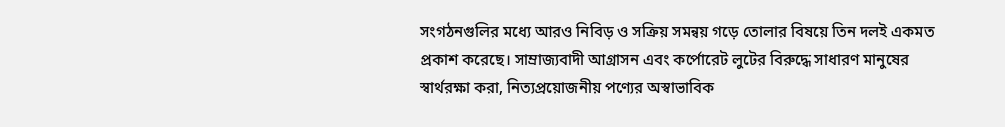সংগঠনগুলির মধ্যে আরও নিবিড় ও সক্রিয় সমন্বয় গড়ে তোলার বিষয়ে তিন দলই একমত প্রকাশ করেছে। সাম্রাজ্যবাদী আগ্রাসন এবং কর্পোরেট লুটের বিরুদ্ধে সাধারণ মানুষের স্বার্থরক্ষা করা, নিত্যপ্রয়োজনীয় পণ্যের অস্বাভাবিক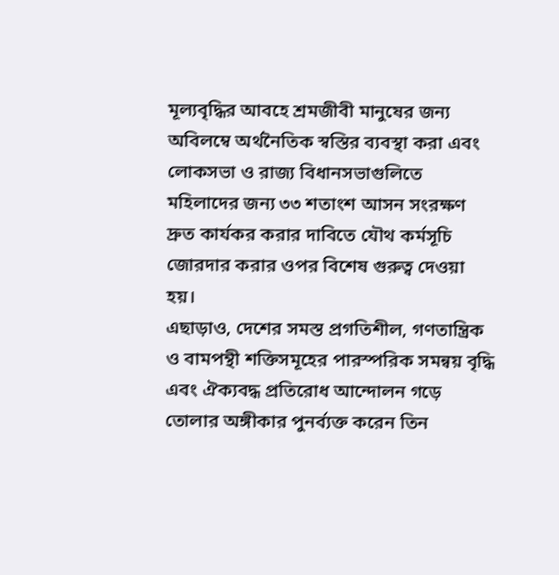মূল্যবৃদ্ধির আবহে শ্রমজীবী মানুষের জন্য অবিলম্বে অর্থনৈতিক স্বস্তির ব্যবস্থা করা এবং লোকসভা ও রাজ্য বিধানসভাগুলিতে মহিলাদের জন্য ৩৩ শতাংশ আসন সংরক্ষণ দ্রুত কার্যকর করার দাবিতে যৌথ কর্মসূচি জোরদার করার ওপর বিশেষ গুরুত্ব দেওয়া হয়।
এছাড়াও, দেশের সমস্ত প্রগতিশীল, গণতান্ত্রিক ও বামপন্থী শক্তিসমূহের পারস্পরিক সমন্বয় বৃদ্ধি এবং ঐক্যবদ্ধ প্রতিরোধ আন্দোলন গড়ে তোলার অঙ্গীকার পুনর্ব্যক্ত করেন তিন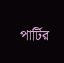পার্টির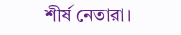শীর্ষ নেতারা।